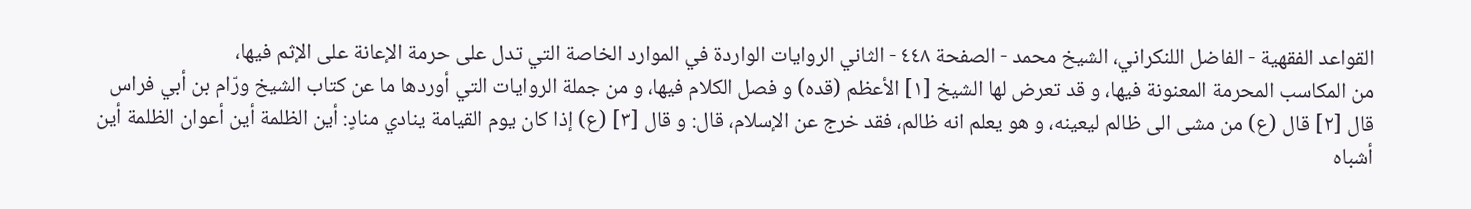القواعد الفقهية - الفاضل اللنكراني، الشيخ محمد - الصفحة ٤٤٨ - الثاني الروايات الواردة في الموارد الخاصة التي تدل على حرمة الإعانة على الإثم فيها،
من المكاسب المحرمة المعنونة فيها، و قد تعرض لها الشيخ [١] الأعظم (قده) و فصل الكلام فيها، و من جملة الروايات التي أوردها ما عن كتاب الشيخ ورّام بن أبي فراس قال [٢] قال (ع) من مشى الى ظالم ليعينه، و هو يعلم انه ظالم، فقد خرج عن الإسلام، قال: و قال [٣] (ع) إذا كان يوم القيامة ينادي منادٍ: أين الظلمة أين أعوان الظلمة أين أشباه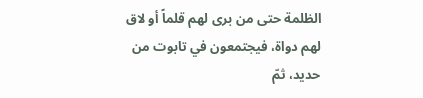الظلمة حتى من برى لهم قلماً أو لاق لهم دواة، فيجتمعون في تابوت من حديد، ثمّ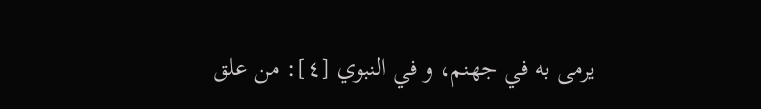يرمى به في جهنم، و في النبوي [٤]: من علق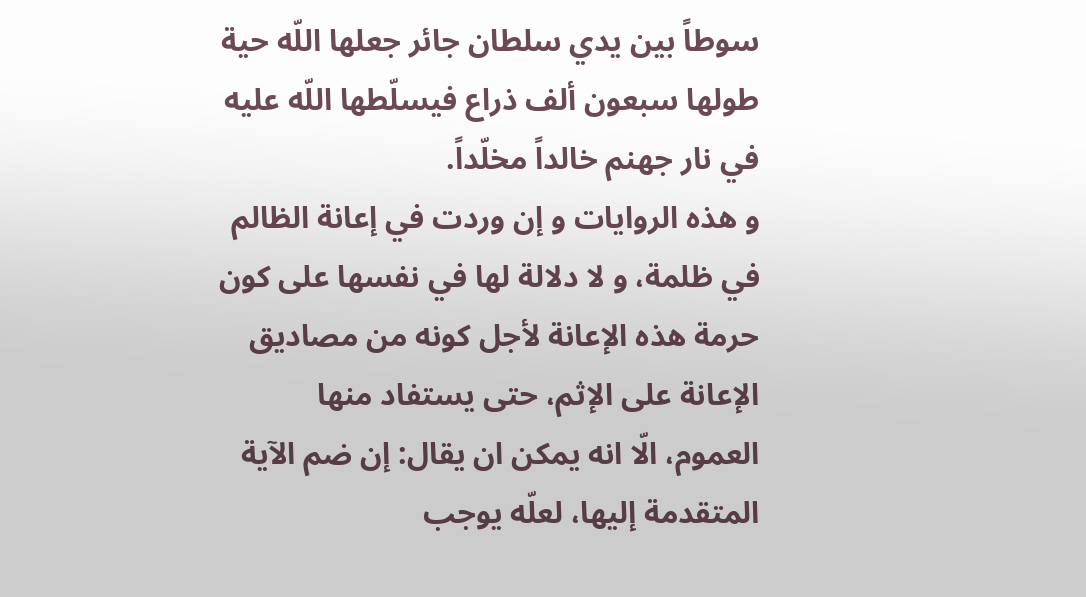سوطاً بين يدي سلطان جائر جعلها اللّه حية طولها سبعون ألف ذراع فيسلّطها اللّه عليه في نار جهنم خالداً مخلّداً.
و هذه الروايات و إن وردت في إعانة الظالم في ظلمة، و لا دلالة لها في نفسها على كون حرمة هذه الإعانة لأجل كونه من مصاديق الإعانة على الإثم، حتى يستفاد منها العموم، الّا انه يمكن ان يقال: إن ضم الآية المتقدمة إليها، لعلّه يوجب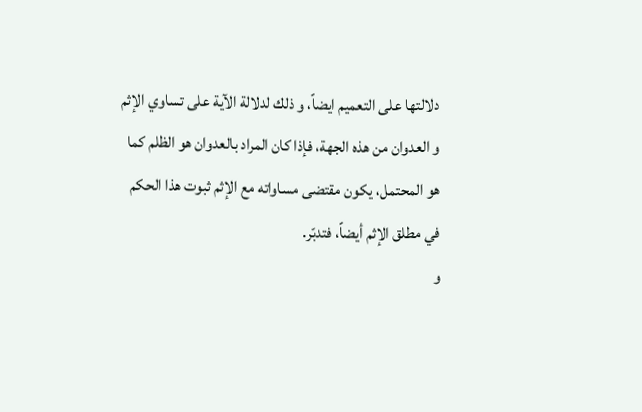دلالتها على التعميم ايضاً، و ذلك لدلالة الآية على تساوي الإثم و العدوان من هذه الجهة، فإذا كان المراد بالعدوان هو الظلم كما هو المحتمل، يكون مقتضى مساواته مع الإثم ثبوت هذا الحكم في مطلق الإثم أيضاً، فتدبّر.
و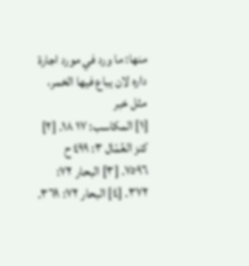منها: ما ورد في مورد اجارة داره لان يباع فيها الخمر، مثل خبر
[١] المكاسب: ١٧ ١٨. [٢] كنز العُمّال ٣: ٤٩٩ ح ٧٥٩٦. [٣] البحار ٧٢: ٣٧٢. [٤] البحار ٧٢: ٣٦٩.